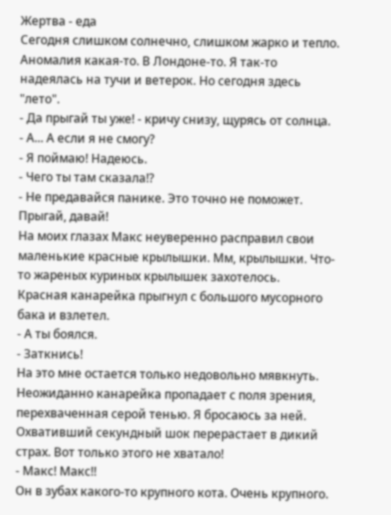Жертва - еда
Сегодня слишком солнечно, слишком жарко и тепло. Аномалия какая-то. В Лондоне-то. Я так-то надеялась на тучи и ветерок. Но сегодня здесь "лето".
- Да прыгай ты уже! - кричу снизу, щурясь от солнца.
- А... А если я не смогу?
- Я поймаю! Надеюсь.
- Чего ты там сказала!?
- Не предавайся панике. Это точно не поможет. Прыгай, давай!
На моих глазах Макс неуверенно расправил свои маленькие красные крылышки. Мм, крылышки. Что-то жареных куриных крылышек захотелось.
Красная канарейка прыгнул с большого мусорного бака и взлетел.
- А ты боялся.
- Заткнись!
На это мне остается только недовольно мявкнуть.
Неожиданно канарейка пропадает с поля зрения, перехваченная серой тенью. Я бросаюсь за ней. Охвативший секундный шок перерастает в дикий страх. Вот только этого не хватало!
- Макс! Макс!!
Он в зубах какого-то крупного кота. Очень крупного.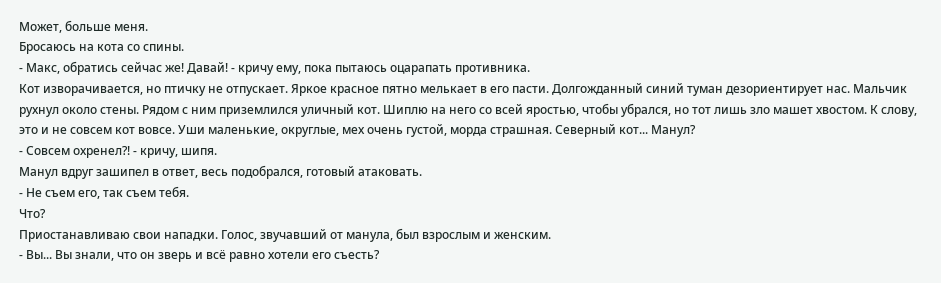Может, больше меня.
Бросаюсь на кота со спины.
- Макс, обратись сейчас же! Давай! - кричу ему, пока пытаюсь оцарапать противника.
Кот изворачивается, но птичку не отпускает. Яркое красное пятно мелькает в его пасти. Долгожданный синий туман дезориентирует нас. Мальчик рухнул около стены. Рядом с ним приземлился уличный кот. Шиплю на него со всей яростью, чтобы убрался, но тот лишь зло машет хвостом. К слову, это и не совсем кот вовсе. Уши маленькие, округлые, мех очень густой, морда страшная. Северный кот... Манул?
- Совсем охренел?! - кричу, шипя.
Манул вдруг зашипел в ответ, весь подобрался, готовый атаковать.
- Не съем его, так съем тебя.
Что?
Приостанавливаю свои нападки. Голос, звучавший от манула, был взрослым и женским.
- Вы... Вы знали, что он зверь и всё равно хотели его съесть?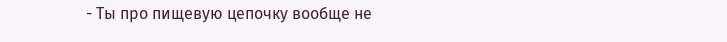- Ты про пищевую цепочку вообще не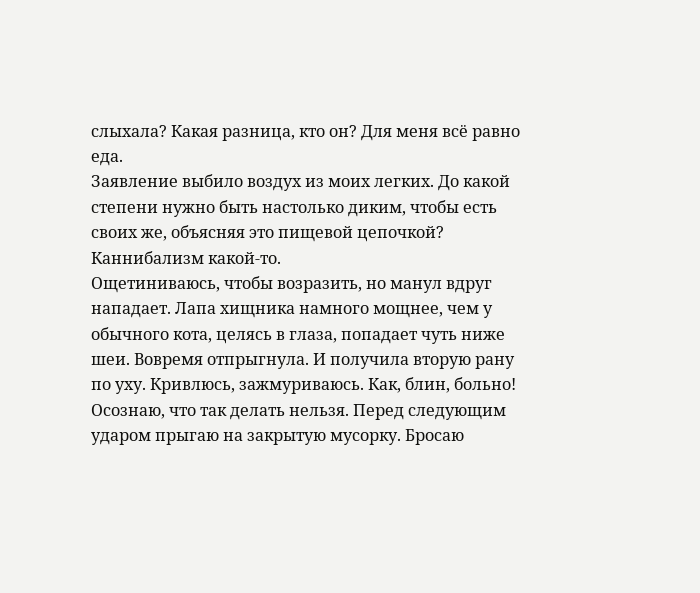слыхала? Какая разница, кто он? Для меня всё равно еда.
Заявление выбило воздух из моих легких. До какой степени нужно быть настолько диким, чтобы есть своих же, объясняя это пищевой цепочкой? Каннибализм какой-то.
Ощетиниваюсь, чтобы возразить, но манул вдруг нападает. Лапа хищника намного мощнее, чем у обычного кота, целясь в глаза, попадает чуть ниже шеи. Вовремя отпрыгнула. И получила вторую рану по уху. Кривлюсь, зажмуриваюсь. Как, блин, больно! Осознаю, что так делать нельзя. Перед следующим ударом прыгаю на закрытую мусорку. Бросаю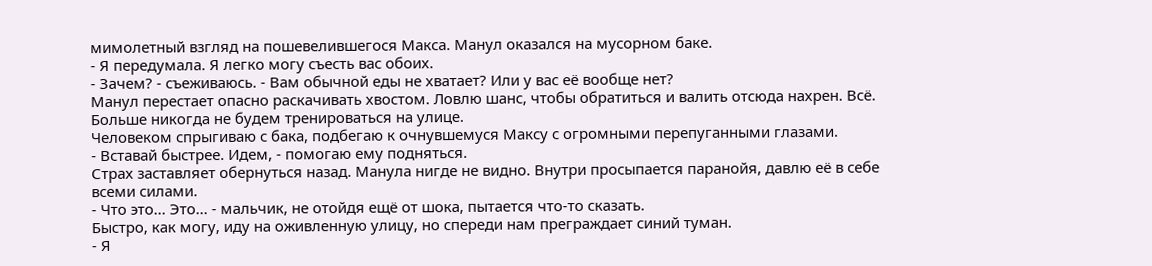мимолетный взгляд на пошевелившегося Макса. Манул оказался на мусорном баке.
- Я передумала. Я легко могу съесть вас обоих.
- Зачем? - съеживаюсь. - Вам обычной еды не хватает? Или у вас её вообще нет?
Манул перестает опасно раскачивать хвостом. Ловлю шанс, чтобы обратиться и валить отсюда нахрен. Всё. Больше никогда не будем тренироваться на улице.
Человеком спрыгиваю с бака, подбегаю к очнувшемуся Максу с огромными перепуганными глазами.
- Вставай быстрее. Идем, - помогаю ему подняться.
Страх заставляет обернуться назад. Манула нигде не видно. Внутри просыпается паранойя, давлю её в себе всеми силами.
- Что это... Это... - мальчик, не отойдя ещё от шока, пытается что-то сказать.
Быстро, как могу, иду на оживленную улицу, но спереди нам преграждает синий туман.
- Я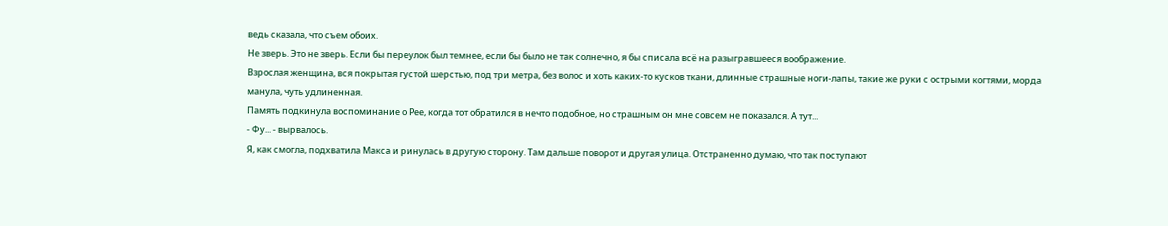ведь сказала, что съем обоих.
Не зверь. Это не зверь. Если бы переулок был темнее, если бы было не так солнечно, я бы списала всё на разыгравшееся воображение.
Взрослая женщина, вся покрытая густой шерстью, под три метра, без волос и хоть каких-то кусков ткани, длинные страшные ноги-лапы, такие же руки с острыми когтями, морда манула, чуть удлиненная.
Память подкинула воспоминание о Рее, когда тот обратился в нечто подобное, но страшным он мне совсем не показался. А тут...
- Фу... - вырвалось.
Я, как смогла, подхватила Макса и ринулась в другую сторону. Там дальше поворот и другая улица. Отстраненно думаю, что так поступают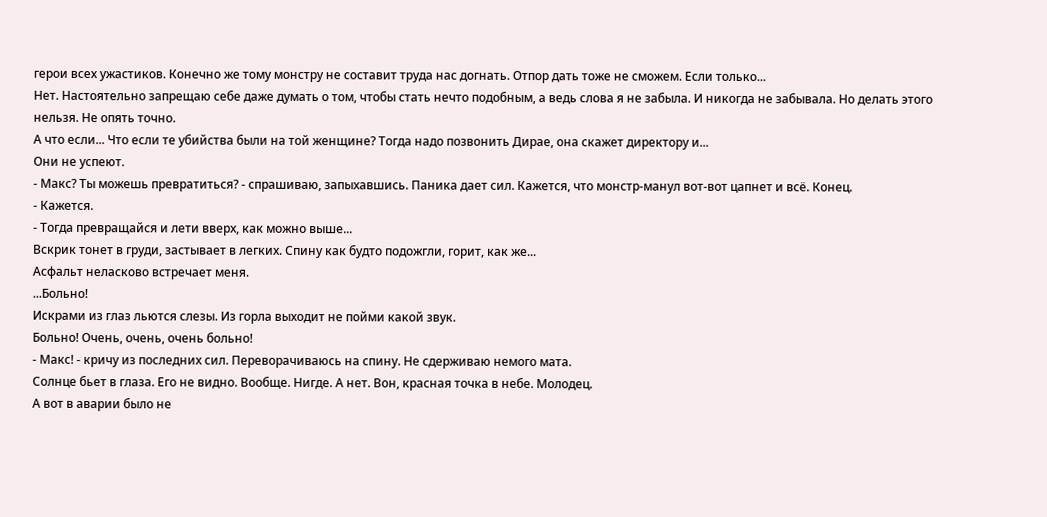герои всех ужастиков. Конечно же тому монстру не составит труда нас догнать. Отпор дать тоже не сможем. Если только...
Нет. Настоятельно запрещаю себе даже думать о том, чтобы стать нечто подобным, а ведь слова я не забыла. И никогда не забывала. Но делать этого нельзя. Не опять точно.
А что если... Что если те убийства были на той женщине? Тогда надо позвонить Дирае, она скажет директору и...
Они не успеют.
- Макс? Ты можешь превратиться? - спрашиваю, запыхавшись. Паника дает сил. Кажется, что монстр-манул вот-вот цапнет и всё. Конец.
- Кажется.
- Тогда превращайся и лети вверх, как можно выше...
Вскрик тонет в груди, застывает в легких. Спину как будто подожгли, горит, как же...
Асфальт неласково встречает меня.
...Больно!
Искрами из глаз льются слезы. Из горла выходит не пойми какой звук.
Больно! Очень, очень, очень больно!
- Макс! - кричу из последних сил. Переворачиваюсь на спину. Не сдерживаю немого мата.
Солнце бьет в глаза. Его не видно. Вообще. Нигде. А нет. Вон, красная точка в небе. Молодец.
А вот в аварии было не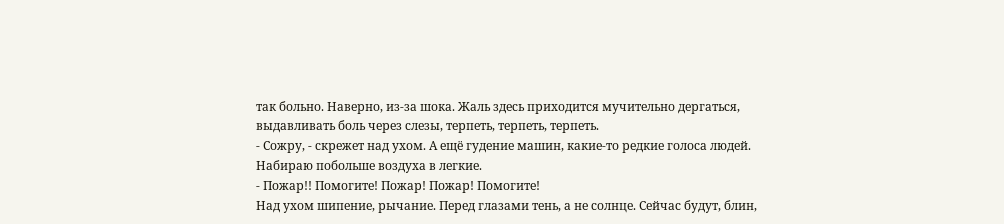так больно. Наверно, из-за шока. Жаль здесь приходится мучительно дергаться, выдавливать боль через слезы, терпеть, терпеть, терпеть.
- Сожру, - скрежет над ухом. А ещё гудение машин, какие-то редкие голоса людей.
Набираю побольше воздуха в легкие.
- Пожар!! Помогите! Пожар! Пожар! Помогите!
Над ухом шипение, рычание. Перед глазами тень, а не солнце. Сейчас будут, блин,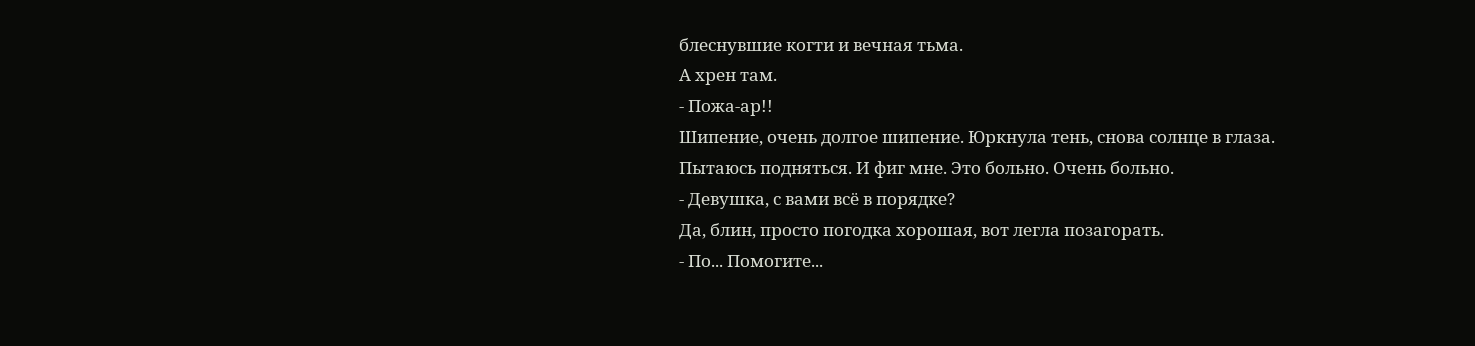блеснувшие когти и вечная тьма.
А хрен там.
- Пожа-ар!!
Шипение, очень долгое шипение. Юркнула тень, снова солнце в глаза. Пытаюсь подняться. И фиг мне. Это больно. Очень больно.
- Девушка, с вами всё в порядке?
Да, блин, просто погодка хорошая, вот легла позагорать.
- По... Помогите...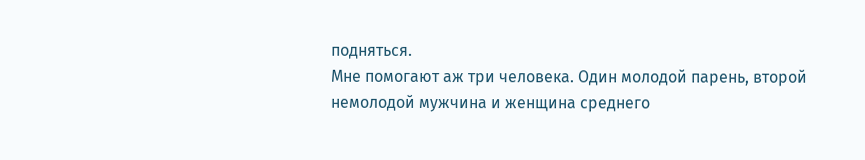подняться.
Мне помогают аж три человека. Один молодой парень, второй немолодой мужчина и женщина среднего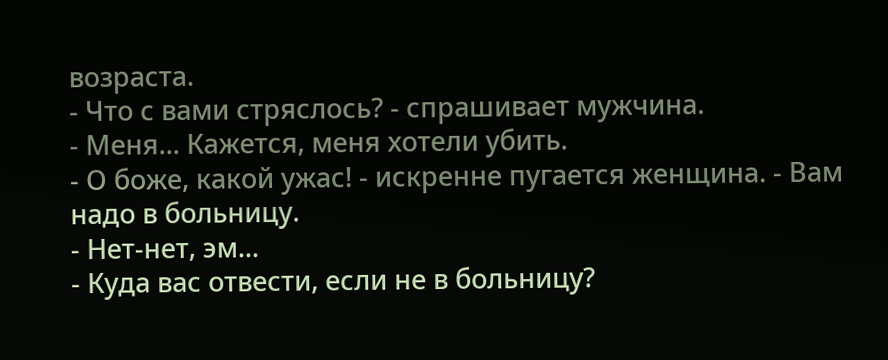возраста.
- Что с вами стряслось? - спрашивает мужчина.
- Меня... Кажется, меня хотели убить.
- О боже, какой ужас! - искренне пугается женщина. - Вам надо в больницу.
- Нет-нет, эм...
- Куда вас отвести, если не в больницу?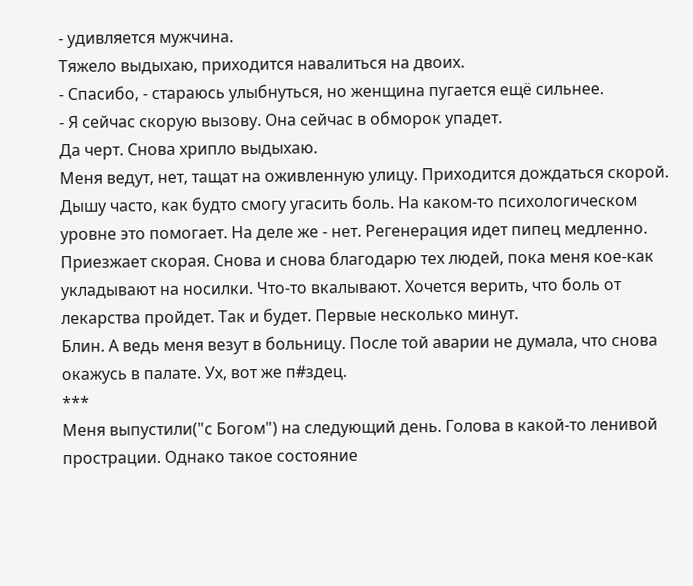- удивляется мужчина.
Тяжело выдыхаю, приходится навалиться на двоих.
- Спасибо, - стараюсь улыбнуться, но женщина пугается ещё сильнее.
- Я сейчас скорую вызову. Она сейчас в обморок упадет.
Да черт. Снова хрипло выдыхаю.
Меня ведут, нет, тащат на оживленную улицу. Приходится дождаться скорой. Дышу часто, как будто смогу угасить боль. На каком-то психологическом уровне это помогает. На деле же - нет. Регенерация идет пипец медленно.
Приезжает скорая. Снова и снова благодарю тех людей, пока меня кое-как укладывают на носилки. Что-то вкалывают. Хочется верить, что боль от лекарства пройдет. Так и будет. Первые несколько минут.
Блин. А ведь меня везут в больницу. После той аварии не думала, что снова окажусь в палате. Ух, вот же п#здец.
***
Меня выпустили("с Богом") на следующий день. Голова в какой-то ленивой прострации. Однако такое состояние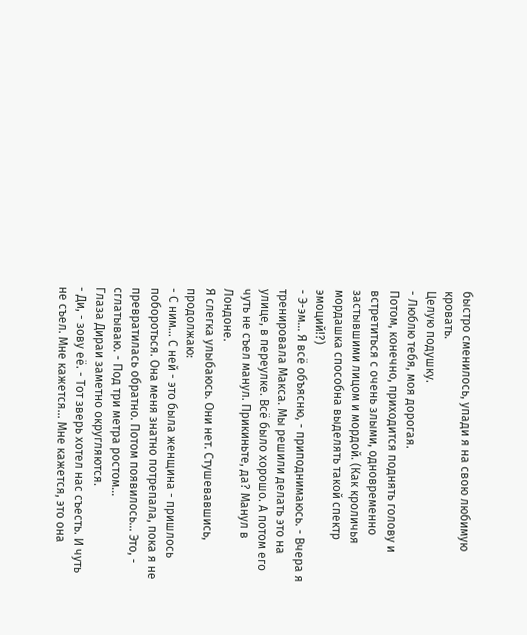быстро сменилось, упади я на свою любимую кровать.
Целую подушку.
- Люблю тебя, моя дорогая.
Потом, конечно, приходится поднять голову и встретиться с очень злыми, одновременно застывшими лицом и мордой. (Как кроличья мордашка способна выделять такой спектр эмоций!?)
- Э-эм... Я всё объясню, - приподнимаюсь. - Вчера я тренировала Макса. Мы решили делать это на улице, в переулке. Всё было хорошо. А потом его чуть не съел манул. Прикиньте, да? Манул в Лондоне.
Я слегка улыбаюсь. Они нет. Стушевавшись, продолжаю:
- С ним... С ней - это была женщина - пришлось побороться. Она меня знатно потрепала, пока я не превратилась обратно. Потом появилось... Это, - сглатываю. - Под три метра ростом...
Глаза Дираи заметно округляются.
- Ди, - зову её. - Тот зверь хотел нас съесть. И чуть не съел. Мне кажется... Мне кажется, это она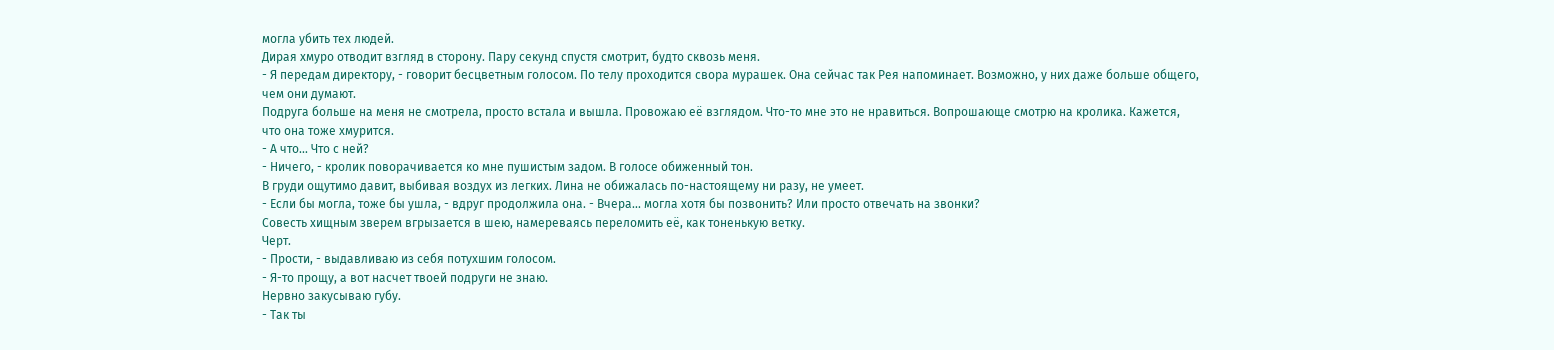могла убить тех людей.
Дирая хмуро отводит взгляд в сторону. Пару секунд спустя смотрит, будто сквозь меня.
- Я передам директору, - говорит бесцветным голосом. По телу проходится свора мурашек. Она сейчас так Рея напоминает. Возможно, у них даже больше общего, чем они думают.
Подруга больше на меня не смотрела, просто встала и вышла. Провожаю её взглядом. Что-то мне это не нравиться. Вопрошающе смотрю на кролика. Кажется, что она тоже хмурится.
- А что... Что с ней?
- Ничего, - кролик поворачивается ко мне пушистым задом. В голосе обиженный тон.
В груди ощутимо давит, выбивая воздух из легких. Лина не обижалась по-настоящему ни разу, не умеет.
- Если бы могла, тоже бы ушла, - вдруг продолжила она. - Вчера... могла хотя бы позвонить? Или просто отвечать на звонки?
Совесть хищным зверем вгрызается в шею, намереваясь переломить её, как тоненькую ветку.
Черт.
- Прости, - выдавливаю из себя потухшим голосом.
- Я-то прощу, а вот насчет твоей подруги не знаю.
Нервно закусываю губу.
- Так ты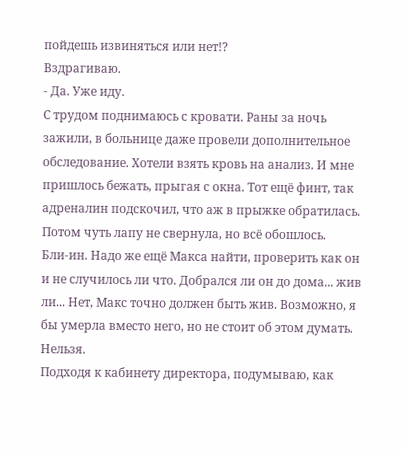пойдешь извиняться или нет!?
Вздрагиваю.
- Да. Уже иду.
С трудом поднимаюсь с кровати. Раны за ночь зажили, в больнице даже провели дополнительное обследование. Хотели взять кровь на анализ. И мне пришлось бежать, прыгая с окна. Тот ещё финт, так адреналин подскочил, что аж в прыжке обратилась. Потом чуть лапу не свернула, но всё обошлось.
Бли-ин. Надо же ещё Макса найти, проверить как он и не случилось ли что. Добрался ли он до дома... жив ли... Нет, Макс точно должен быть жив. Возможно, я бы умерла вместо него, но не стоит об этом думать. Нельзя.
Подходя к кабинету директора, подумываю, как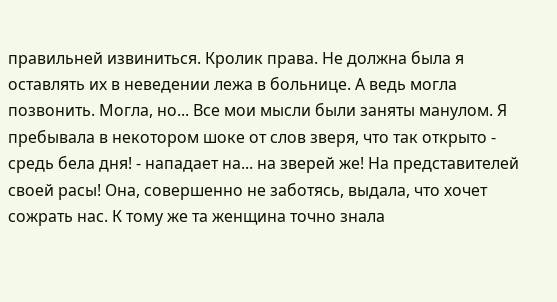правильней извиниться. Кролик права. Не должна была я оставлять их в неведении лежа в больнице. А ведь могла позвонить. Могла, но... Все мои мысли были заняты манулом. Я пребывала в некотором шоке от слов зверя, что так открыто - средь бела дня! - нападает на... на зверей же! На представителей своей расы! Она, совершенно не заботясь, выдала, что хочет сожрать нас. К тому же та женщина точно знала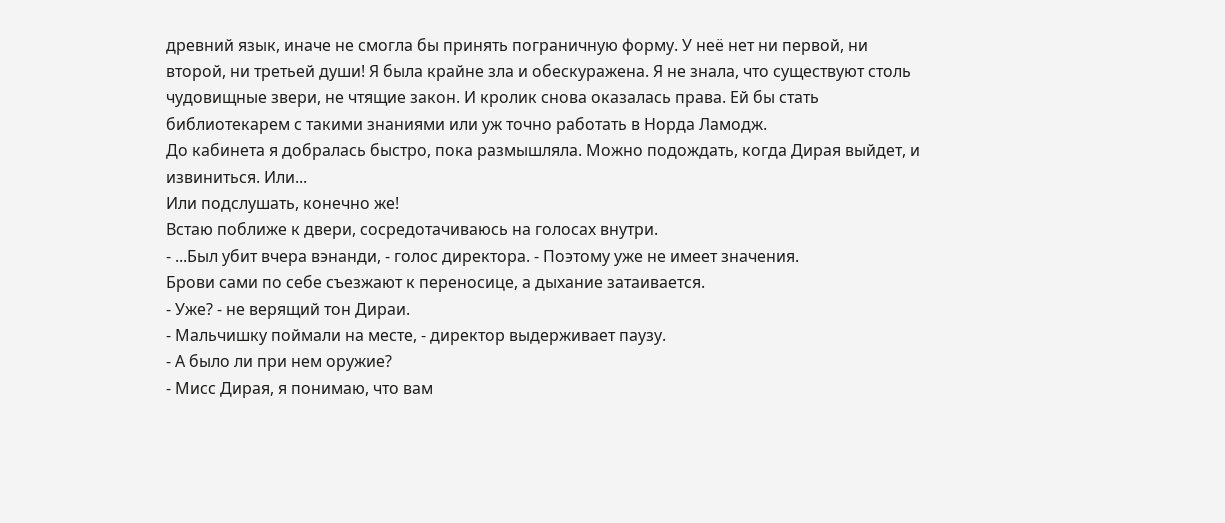древний язык, иначе не смогла бы принять пограничную форму. У неё нет ни первой, ни второй, ни третьей души! Я была крайне зла и обескуражена. Я не знала, что существуют столь чудовищные звери, не чтящие закон. И кролик снова оказалась права. Ей бы стать библиотекарем с такими знаниями или уж точно работать в Норда Ламодж.
До кабинета я добралась быстро, пока размышляла. Можно подождать, когда Дирая выйдет, и извиниться. Или...
Или подслушать, конечно же!
Встаю поближе к двери, сосредотачиваюсь на голосах внутри.
- ...Был убит вчера вэнанди, - голос директора. - Поэтому уже не имеет значения.
Брови сами по себе съезжают к переносице, а дыхание затаивается.
- Уже? - не верящий тон Дираи.
- Мальчишку поймали на месте, - директор выдерживает паузу.
- А было ли при нем оружие?
- Мисс Дирая, я понимаю, что вам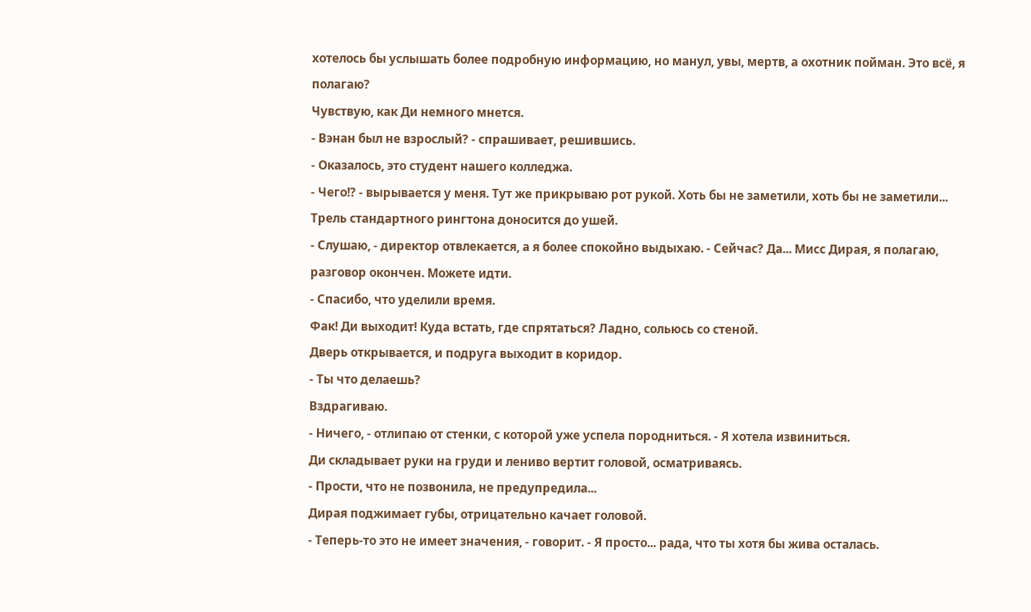хотелось бы услышать более подробную информацию, но манул, увы, мертв, а охотник пойман. Это всё, я полагаю?
Чувствую, как Ди немного мнется.
- Вэнан был не взрослый? - спрашивает, решившись.
- Оказалось, это студент нашего колледжа.
- Чего!? - вырывается у меня. Тут же прикрываю рот рукой. Хоть бы не заметили, хоть бы не заметили...
Трель стандартного рингтона доносится до ушей.
- Слушаю, - директор отвлекается, а я более спокойно выдыхаю. - Сейчас? Да... Мисс Дирая, я полагаю, разговор окончен. Можете идти.
- Спасибо, что уделили время.
Фак! Ди выходит! Куда встать, где спрятаться? Ладно, сольюсь со стеной.
Дверь открывается, и подруга выходит в коридор.
- Ты что делаешь?
Вздрагиваю.
- Ничего, - отлипаю от стенки, с которой уже успела породниться. - Я хотела извиниться.
Ди складывает руки на груди и лениво вертит головой, осматриваясь.
- Прости, что не позвонила, не предупредила...
Дирая поджимает губы, отрицательно качает головой.
- Теперь-то это не имеет значения, - говорит. - Я просто... рада, что ты хотя бы жива осталась.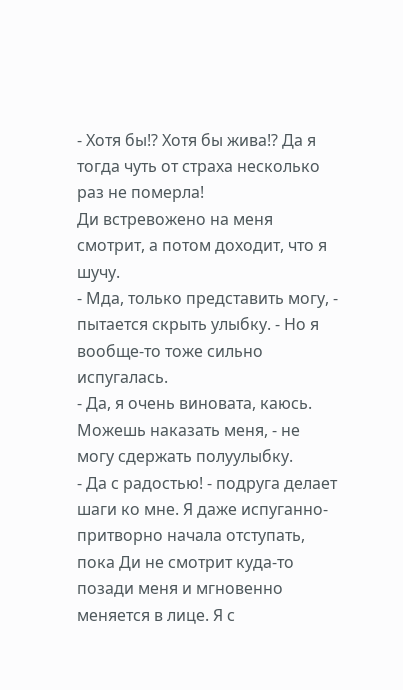- Хотя бы!? Хотя бы жива!? Да я тогда чуть от страха несколько раз не померла!
Ди встревожено на меня смотрит, а потом доходит, что я шучу.
- Мда, только представить могу, - пытается скрыть улыбку. - Но я вообще-то тоже сильно испугалась.
- Да, я очень виновата, каюсь. Можешь наказать меня, - не могу сдержать полуулыбку.
- Да с радостью! - подруга делает шаги ко мне. Я даже испуганно-притворно начала отступать, пока Ди не смотрит куда-то позади меня и мгновенно меняется в лице. Я с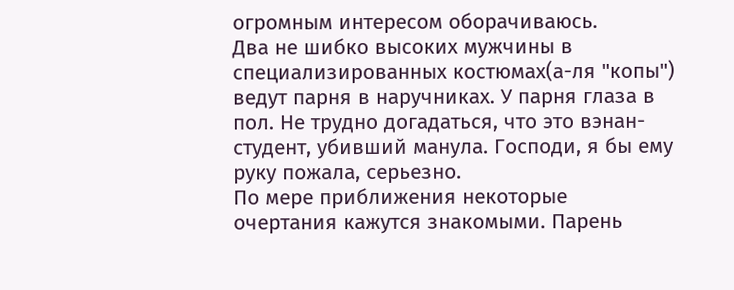огромным интересом оборачиваюсь.
Два не шибко высоких мужчины в специализированных костюмах(а-ля "копы") ведут парня в наручниках. У парня глаза в пол. Не трудно догадаться, что это вэнан-студент, убивший манула. Господи, я бы ему руку пожала, серьезно.
По мере приближения некоторые очертания кажутся знакомыми. Парень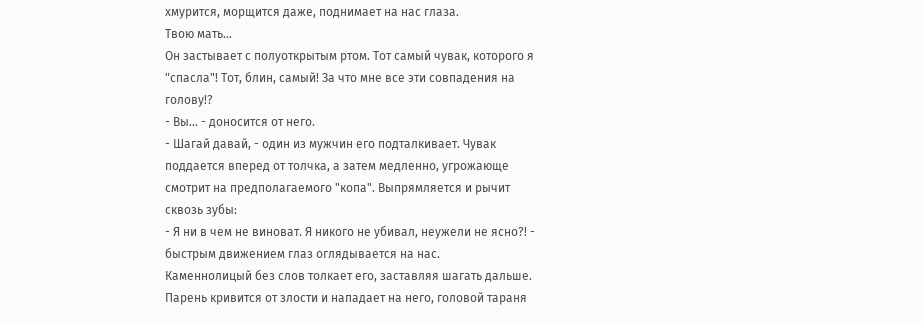хмурится, морщится даже, поднимает на нас глаза.
Твою мать...
Он застывает с полуоткрытым ртом. Тот самый чувак, которого я "спасла"! Тот, блин, самый! За что мне все эти совпадения на голову!?
- Вы... - доносится от него.
- Шагай давай, - один из мужчин его подталкивает. Чувак поддается вперед от толчка, а затем медленно, угрожающе смотрит на предполагаемого "копа". Выпрямляется и рычит сквозь зубы:
- Я ни в чем не виноват. Я никого не убивал, неужели не ясно?! - быстрым движением глаз оглядывается на нас.
Каменнолицый без слов толкает его, заставляя шагать дальше.
Парень кривится от злости и нападает на него, головой тараня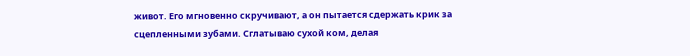живот. Его мгновенно скручивают, а он пытается сдержать крик за сцепленными зубами. Сглатываю сухой ком, делая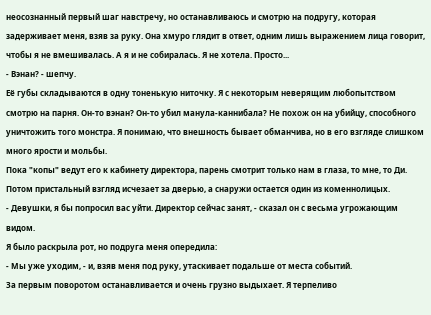неосознанный первый шаг навстречу, но останавливаюсь и смотрю на подругу, которая задерживает меня, взяв за руку. Она хмуро глядит в ответ, одним лишь выражением лица говорит, чтобы я не вмешивалась. А я и не собиралась. Я не хотела. Просто...
- Вэнан? - шепчу.
Её губы складываются в одну тоненькую ниточку. Я с некоторым неверящим любопытством смотрю на парня. Он-то вэнан? Он-то убил манула-каннибала? Не похож он на убийцу, способного уничтожить того монстра. Я понимаю, что внешность бывает обманчива, но в его взгляде слишком много ярости и мольбы.
Пока "копы" ведут его к кабинету директора, парень смотрит только нам в глаза, то мне, то Ди. Потом пристальный взгляд исчезает за дверью, а снаружи остается один из коменнолицых.
- Девушки, я бы попросил вас уйти. Директор сейчас занят, - сказал он с весьма угрожающим видом.
Я было раскрыла рот, но подруга меня опередила:
- Мы уже уходим, - и, взяв меня под руку, утаскивает подальше от места событий.
За первым поворотом останавливается и очень грузно выдыхает. Я терпеливо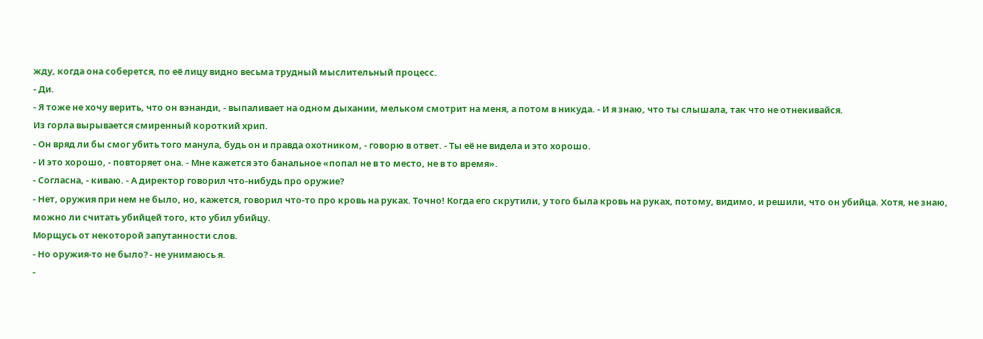жду, когда она соберется, по её лицу видно весьма трудный мыслительный процесс.
- Ди.
- Я тоже не хочу верить, что он вэнанди, - выпаливает на одном дыхании, мельком смотрит на меня, а потом в никуда. - И я знаю, что ты слышала, так что не отнекивайся.
Из горла вырывается смиренный короткий хрип.
- Он вряд ли бы смог убить того манула, будь он и правда охотником, - говорю в ответ. - Ты её не видела и это хорошо.
- И это хорошо, - повторяет она. - Мне кажется это банальное «попал не в то место, не в то время».
- Согласна, - киваю. - А директор говорил что-нибудь про оружие?
- Нет, оружия при нем не было, но, кажется, говорил что-то про кровь на руках. Точно! Когда его скрутили, у того была кровь на руках, потому, видимо, и решили, что он убийца. Хотя, не знаю, можно ли считать убийцей того, кто убил убийцу.
Морщусь от некоторой запутанности слов.
- Но оружия-то не было? - не унимаюсь я.
-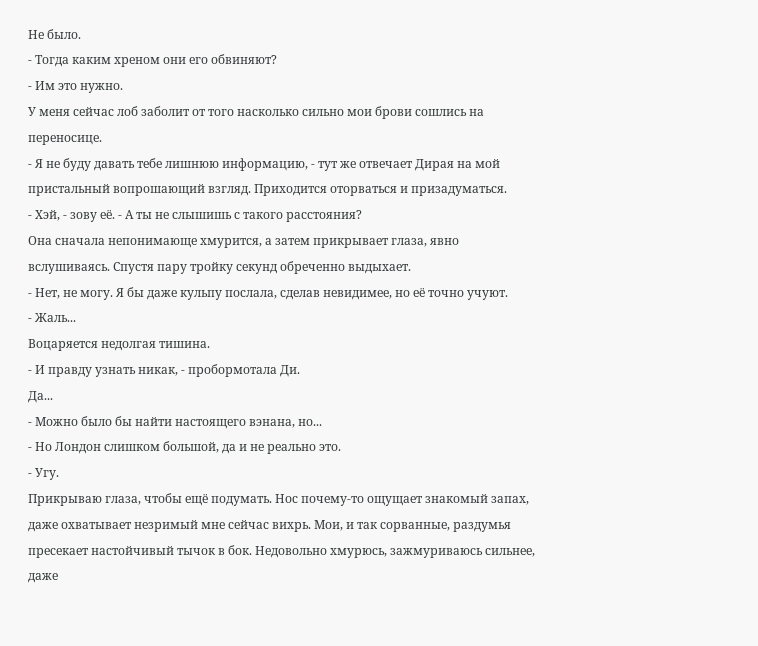Не было.
- Тогда каким хреном они его обвиняют?
- Им это нужно.
У меня сейчас лоб заболит от того насколько сильно мои брови сошлись на переносице.
- Я не буду давать тебе лишнюю информацию, - тут же отвечает Дирая на мой пристальный вопрошающий взгляд. Приходится оторваться и призадуматься.
- Хэй, - зову её. - А ты не слышишь с такого расстояния?
Она сначала непонимающе хмурится, а затем прикрывает глаза, явно вслушиваясь. Спустя пару тройку секунд обреченно выдыхает.
- Нет, не могу. Я бы даже кульпу послала, сделав невидимее, но её точно учуют.
- Жаль...
Воцаряется недолгая тишина.
- И правду узнать никак, - пробормотала Ди.
Да...
- Можно было бы найти настоящего вэнана, но...
- Но Лондон слишком большой, да и не реально это.
- Угу.
Прикрываю глаза, чтобы ещё подумать. Нос почему-то ощущает знакомый запах, даже охватывает незримый мне сейчас вихрь. Мои, и так сорванные, раздумья пресекает настойчивый тычок в бок. Недовольно хмурюсь, зажмуриваюсь сильнее, даже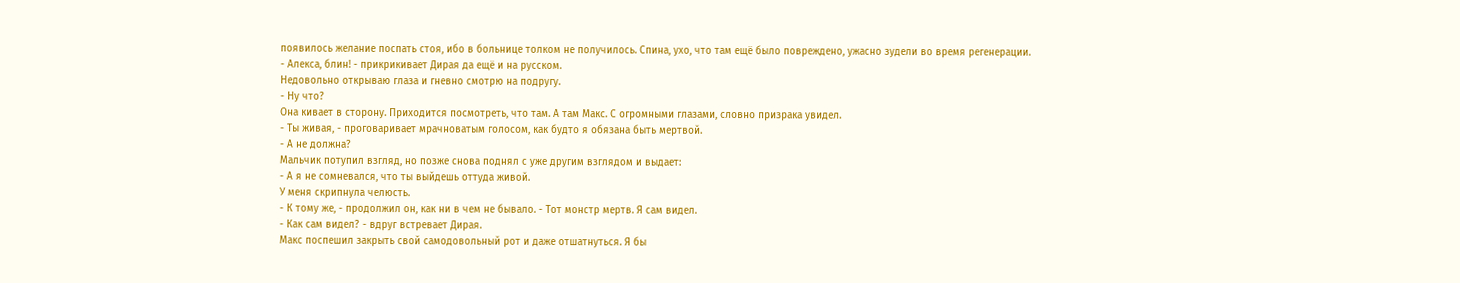появилось желание поспать стоя, ибо в больнице толком не получилось. Спина, ухо, что там ещё было повреждено, ужасно зудели во время регенерации.
- Алекса, блин! - прикрикивает Дирая да ещё и на русском.
Недовольно открываю глаза и гневно смотрю на подругу.
- Ну что?
Она кивает в сторону. Приходится посмотреть, что там. А там Макс. С огромными глазами, словно призрака увидел.
- Ты живая, - проговаривает мрачноватым голосом, как будто я обязана быть мертвой.
- А не должна?
Мальчик потупил взгляд, но позже снова поднял с уже другим взглядом и выдает:
- А я не сомневался, что ты выйдешь оттуда живой.
У меня скрипнула челюсть.
- К тому же, - продолжил он, как ни в чем не бывало. - Тот монстр мертв. Я сам видел.
- Как сам видел? - вдруг встревает Дирая.
Макс поспешил закрыть свой самодовольный рот и даже отшатнуться. Я бы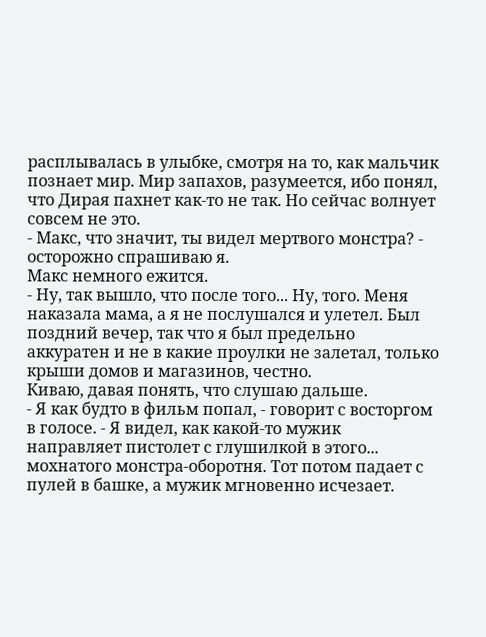расплывалась в улыбке, смотря на то, как мальчик познает мир. Мир запахов, разумеется, ибо понял, что Дирая пахнет как-то не так. Но сейчас волнует совсем не это.
- Макс, что значит, ты видел мертвого монстра? - осторожно спрашиваю я.
Макс немного ежится.
- Ну, так вышло, что после того... Ну, того. Меня наказала мама, а я не послушался и улетел. Был поздний вечер, так что я был предельно аккуратен и не в какие проулки не залетал, только крыши домов и магазинов, честно.
Киваю, давая понять, что слушаю дальше.
- Я как будто в фильм попал, - говорит с восторгом в голосе. - Я видел, как какой-то мужик направляет пистолет с глушилкой в этого... мохнатого монстра-оборотня. Тот потом падает с пулей в башке, а мужик мгновенно исчезает.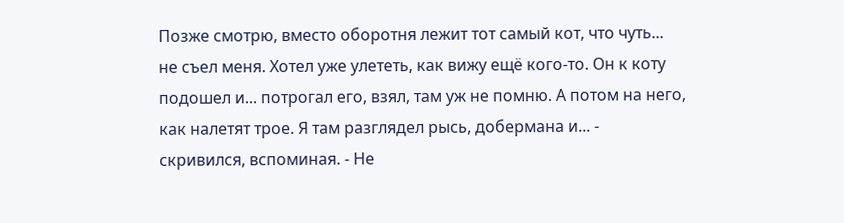Позже смотрю, вместо оборотня лежит тот самый кот, что чуть... не съел меня. Хотел уже улететь, как вижу ещё кого-то. Он к коту подошел и... потрогал его, взял, там уж не помню. А потом на него, как налетят трое. Я там разглядел рысь, добермана и... - скривился, вспоминая. - Не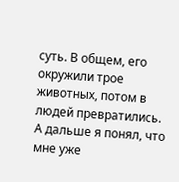суть. В общем, его окружили трое животных, потом в людей превратились. А дальше я понял, что мне уже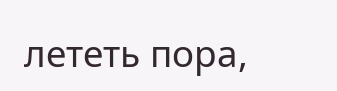лететь пора,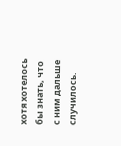хотя хотелось бы знать, что с ним дальше случилось.